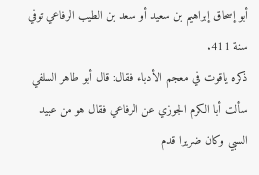أبو إسحاق إبراهيم بن سعيد أو سعد بن الطيب الرفاعي توفي سنة 411.
ذكره ياقوت في معجم الأدباء فقال: قال أبو طاهر السلفي سألت أبا الكرم الجوزي عن الرفاعي فقال هو من عبيد السبي وكان ضريرا قدم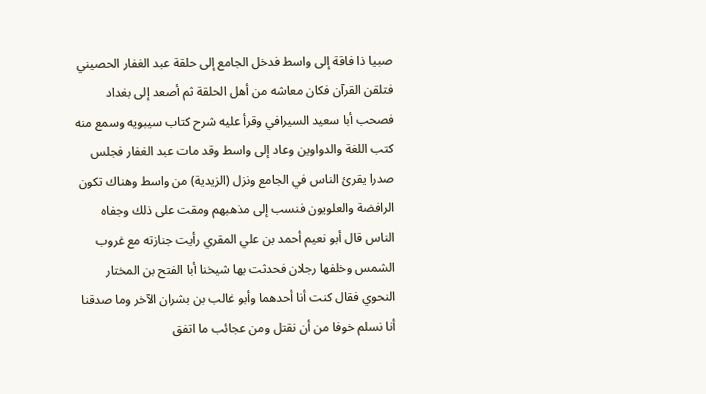صبيا ذا فاقة إلى واسط فدخل الجامع إلى حلقة عبد الغفار الحصيني فتلقن القرآن فكان معاشه من أهل الحلقة ثم أصعد إلى بغداد فصحب أبا سعيد السيرافي وقرأ عليه شرح كتاب سيبويه وسمع منه كتب اللغة والدواوين وعاد إلى واسط وقد مات عبد الغفار فجلس صدرا يقرئ الناس في الجامع ونزل (الزيدية) من واسط وهناك تكون الرافضة والعلويون فنسب إلى مذهبهم ومقت على ذلك وجفاه الناس قال أبو نعيم أحمد بن علي المقري رأيت جنازته مع غروب الشمس وخلفها رجلان فحدثت بها شيخنا أبا الفتح بن المختار النحوي فقال كنت أنا أحدهما وأبو غالب بن بشران الآخر وما صدقنا أنا نسلم خوفا من أن نقتل ومن عجائب ما اتفق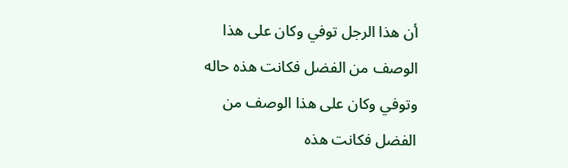أن هذا الرجل توفي وكان على هذا الوصف من الفضل فكانت هذه حاله وتوفي وكان على هذا الوصف من الفضل فكانت هذه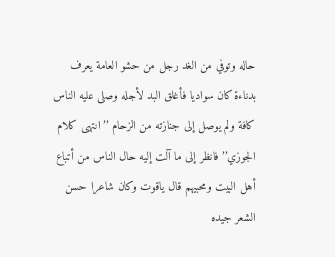حاله وتوفي من الغد رجل من حشو العامة يعرف بدناءة كان سواديا فأغلق البد لأجله وصلى عليه الناس كافة ولم يوصل إلى جنازته من الزحام ’’انتهى كلام الجوزي’’ فانظر إلى ما آلت إليه حال الناس من أتباع أهل البيت ومحبيهم قال ياقوت وكان شاعرا حسن الشعر جيده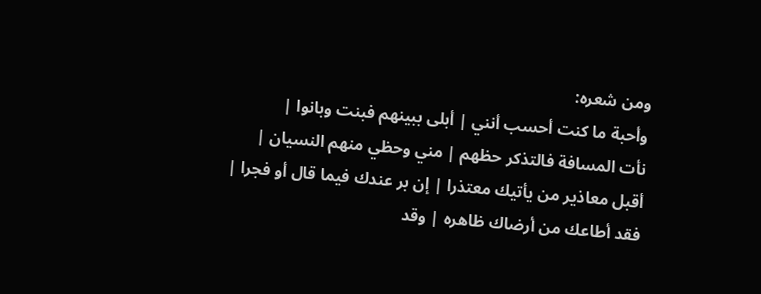ومن شعره:
وأحبة ما كنت أحسب أنني | أبلى ببينهم فبنت وبانوا |
نأت المسافة فالتذكر حظهم | مني وحظي منهم النسيان |
أقبل معاذير من يأتيك معتذرا | إن بر عندك فيما قال أو فجرا |
فقد أطاعك من أرضاك ظاهره | وقد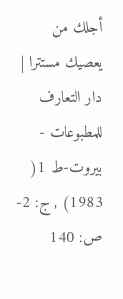أجلك من يعصيك مستترا |
دار التعارف للمطبوعات - بيروت-ط 1( 1983) , ج: 2- ص: 140